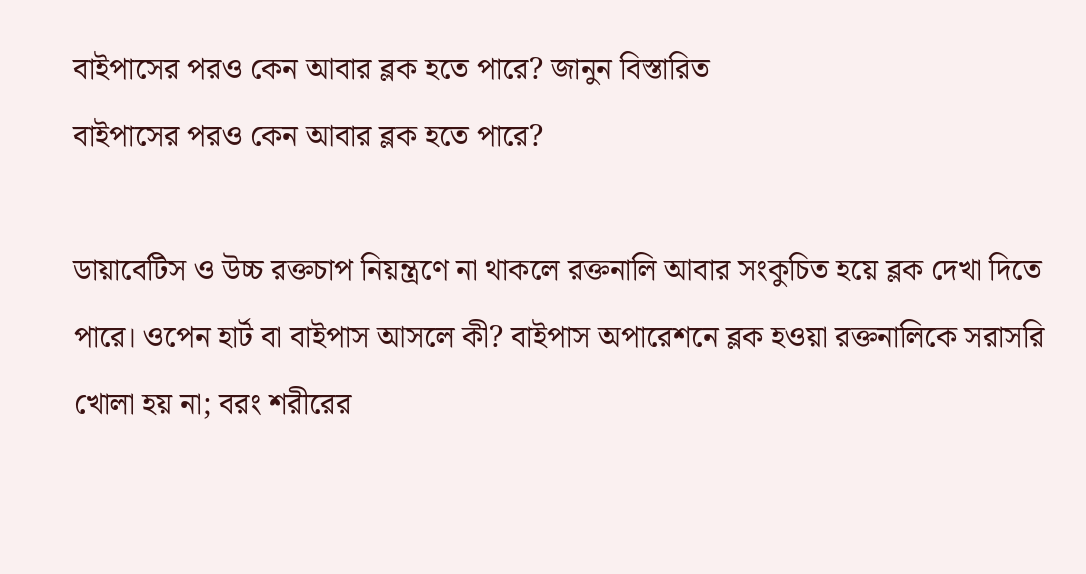বাইপাসের পরও কেন আবার ব্লক হতে পারে? জানুন বিস্তারিত
বাইপাসের পরও কেন আবার ব্লক হতে পারে?

ডায়াবেটিস ও উচ্চ রক্তচাপ নিয়ন্ত্রণে না থাকলে রক্তনালি আবার সংকুচিত হয়ে ব্লক দেখা দিতে পারে। ওপেন হার্ট বা বাইপাস আসলে কী? বাইপাস অপারেশনে ব্লক হওয়া রক্তনালিকে সরাসরি খোলা হয় না; বরং শরীরের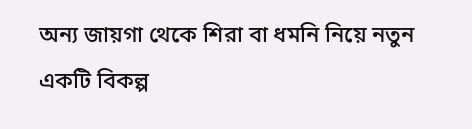অন্য জায়গা থেকে শিরা বা ধমনি নিয়ে নতুন একটি বিকল্প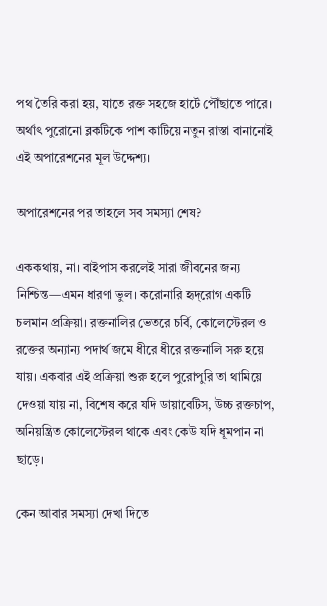পথ তৈরি করা হয়, যাতে রক্ত সহজে হার্টে পৌঁছাতে পারে। অর্থাৎ পুরোনো ব্লকটিকে পাশ কাটিয়ে নতুন রাস্তা বানানোই এই অপারেশনের মূল উদ্দেশ্য।

অপারেশনের পর তাহলে সব সমস্যা শেষ?

এককথায়, না। বাইপাস করলেই সারা জীবনের জন্য নিশ্চিন্ত—এমন ধারণা ভুল। করোনারি হৃদ্‌রোগ একটি চলমান প্রক্রিয়া। রক্তনালির ভেতরে চর্বি, কোলেস্টেরল ও রক্তের অন্যান্য পদার্থ জমে ধীরে ধীরে রক্তনালি সরু হয়ে যায়। একবার এই প্রক্রিয়া শুরু হলে পুরোপুরি তা থামিয়ে দেওয়া যায় না, বিশেষ করে যদি ডায়াবেটিস, উচ্চ রক্তচাপ, অনিয়ন্ত্রিত কোলেস্টেরল থাকে এবং কেউ যদি ধূমপান না ছাড়ে।

কেন আবার সমস্যা দেখা দিতে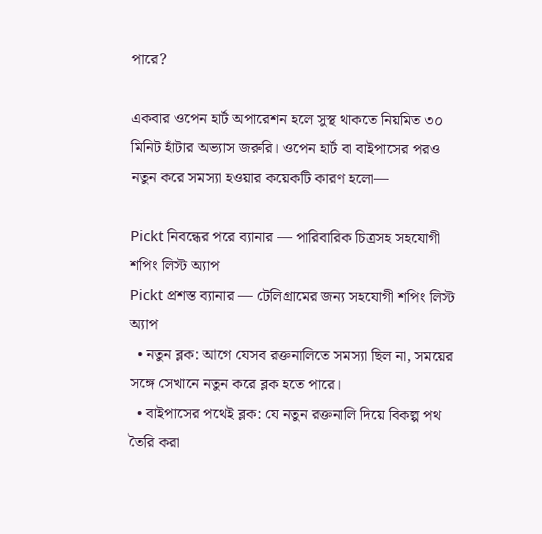পারে?

একবার ওপেন হার্ট অপারেশন হলে সুস্থ থাকতে নিয়মিত ৩০ মিনিট হাঁটার অভ্যাস জরুরি। ওপেন হার্ট বা বাইপাসের পরও নতুন করে সমস্যা হওয়ার কয়েকটি কারণ হলো—

Pickt নিবন্ধের পরে ব্যানার — পারিবারিক চিত্রসহ সহযোগী শপিং লিস্ট অ্যাপ
Pickt প্রশস্ত ব্যানার — টেলিগ্রামের জন্য সহযোগী শপিং লিস্ট অ্যাপ
  • নতুন ব্লক: আগে যেসব রক্তনালিতে সমস্যা ছিল না, সময়ের সঙ্গে সেখানে নতুন করে ব্লক হতে পারে।
  • বাইপাসের পথেই ব্লক: যে নতুন রক্তনালি দিয়ে বিকল্প পথ তৈরি করা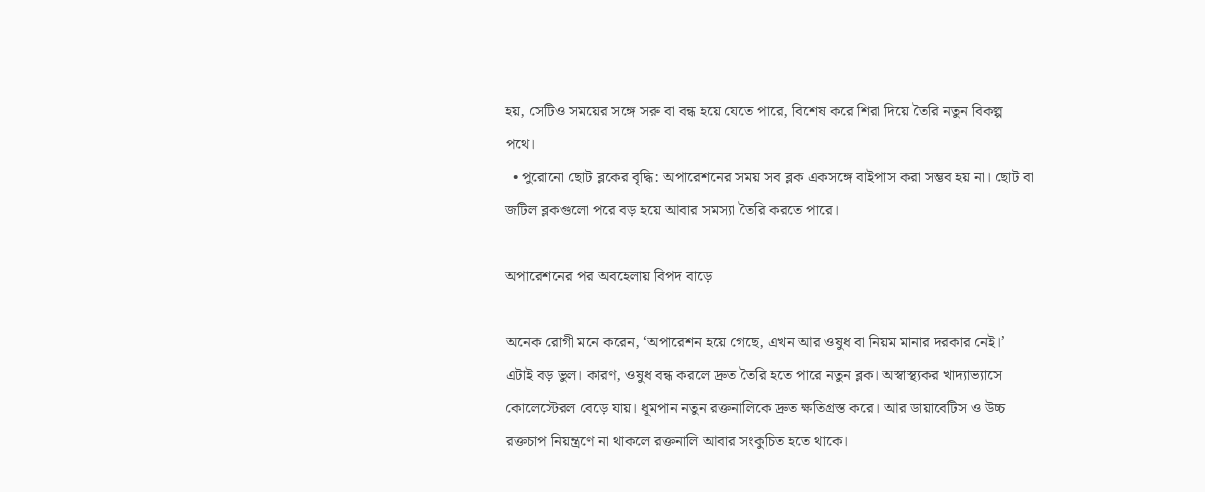হয়, সেটিও সময়ের সঙ্গে সরু বা বন্ধ হয়ে যেতে পারে, বিশেষ করে শিরা দিয়ে তৈরি নতুন বিকল্প পথে।
  • পুরোনো ছোট ব্লকের বৃদ্ধি: অপারেশনের সময় সব ব্লক একসঙ্গে বাইপাস করা সম্ভব হয় না। ছোট বা জটিল ব্লকগুলো পরে বড় হয়ে আবার সমস্যা তৈরি করতে পারে।

অপারেশনের পর অবহেলায় বিপদ বাড়ে

অনেক রোগী মনে করেন, ‘অপারেশন হয়ে গেছে, এখন আর ওষুধ বা নিয়ম মানার দরকার নেই।’ এটাই বড় ভুল। কারণ, ওষুধ বন্ধ করলে দ্রুত তৈরি হতে পারে নতুন ব্লক। অস্বাস্থ্যকর খাদ্যাভ্যাসে কোলেস্টেরল বেড়ে যায়। ধূমপান নতুন রক্তনালিকে দ্রুত ক্ষতিগ্রস্ত করে। আর ডায়াবেটিস ও উচ্চ রক্তচাপ নিয়ন্ত্রণে না থাকলে রক্তনালি আবার সংকুচিত হতে থাকে।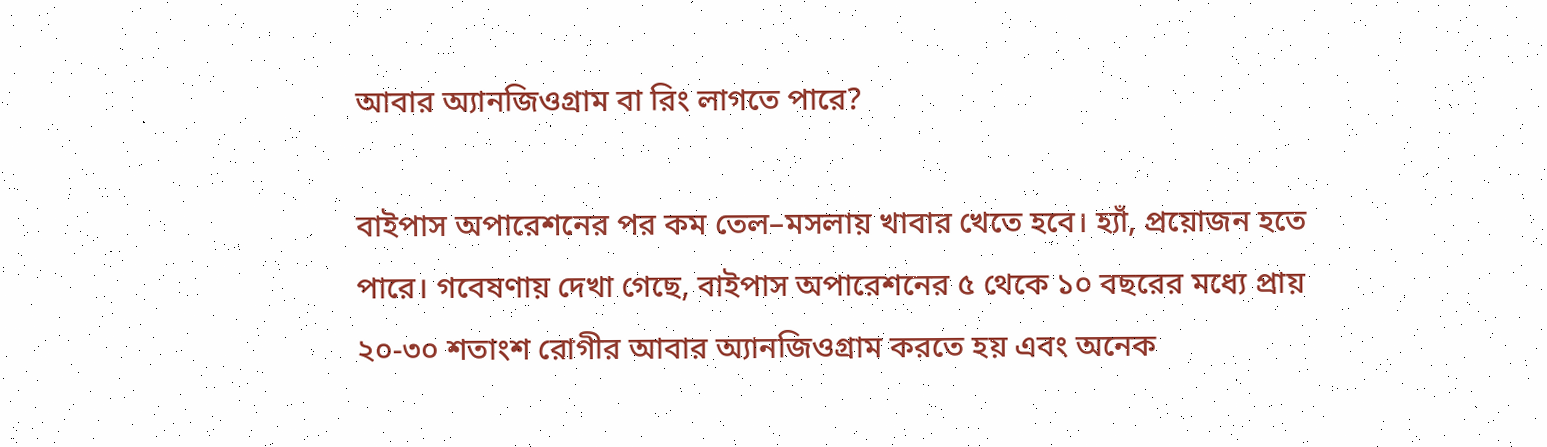আবার অ্যানজিওগ্রাম বা রিং লাগতে পারে?

বাইপাস অপারেশনের পর কম তেল–মসলায় খাবার খেতে হবে। হ্যাঁ, প্রয়োজন হতে পারে। গবেষণায় দেখা গেছে, বাইপাস অপারেশনের ৫ থেকে ১০ বছরের মধ্যে প্রায় ২০-৩০ শতাংশ রোগীর আবার অ্যানজিওগ্রাম করতে হয় এবং অনেক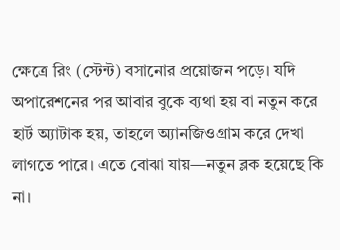ক্ষেত্রে রিং (স্টেন্ট) বসানোর প্রয়োজন পড়ে। যদি অপারেশনের পর আবার বুকে ব্যথা হয় বা নতুন করে হার্ট অ্যাটাক হয়, তাহলে অ্যানজিওগ্রাম করে দেখা লাগতে পারে। এতে বোঝা যায়—নতুন ব্লক হয়েছে কি না।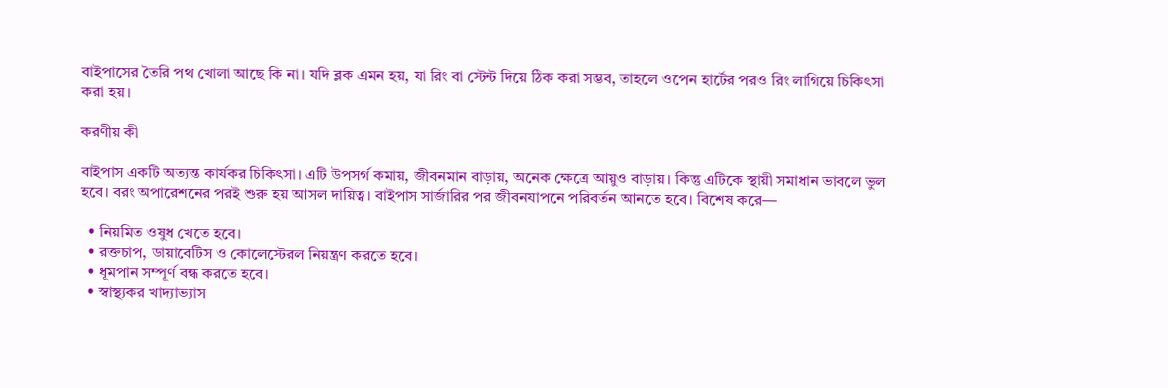বাইপাসের তৈরি পথ খোলা আছে কি না। যদি ব্লক এমন হয়, যা রিং বা স্টেন্ট দিয়ে ঠিক করা সম্ভব, তাহলে ওপেন হার্টের পরও রিং লাগিয়ে চিকিৎসা করা হয়।

করণীয় কী

বাইপাস একটি অত্যন্ত কার্যকর চিকিৎসা। এটি উপসর্গ কমায়, জীবনমান বাড়ায়, অনেক ক্ষেত্রে আয়ুও বাড়ায়। কিন্তু এটিকে স্থায়ী সমাধান ভাবলে ভুল হবে। বরং অপারেশনের পরই শুরু হয় আসল দায়িত্ব। বাইপাস সার্জারির পর জীবনযাপনে পরিবর্তন আনতে হবে। বিশেষ করে—

  • নিয়মিত ওষুধ খেতে হবে।
  • রক্তচাপ, ডায়াবেটিস ও কোলেস্টেরল নিয়ন্ত্রণ করতে হবে।
  • ধূমপান সম্পূর্ণ বন্ধ করতে হবে।
  • স্বাস্থ্যকর খাদ্যাভ্যাস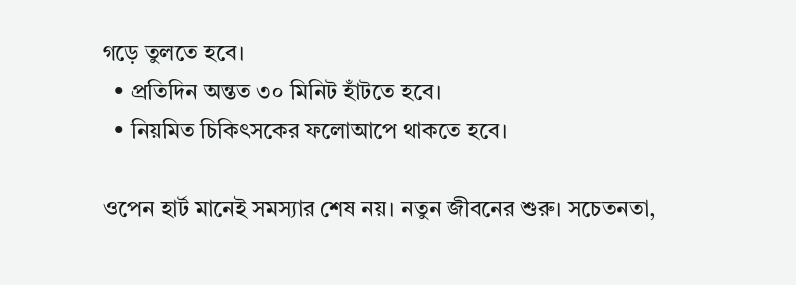গড়ে তুলতে হবে।
  • প্রতিদিন অন্তত ৩০ মিনিট হাঁটতে হবে।
  • নিয়মিত চিকিৎসকের ফলোআপে থাকতে হবে।

ওপেন হার্ট মানেই সমস্যার শেষ নয়। নতুন জীবনের শুরু। সচেতনতা,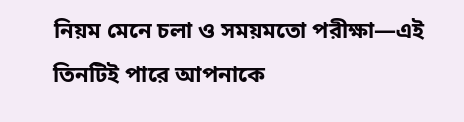নিয়ম মেনে চলা ও সময়মতো পরীক্ষা—এই তিনটিই পারে আপনাকে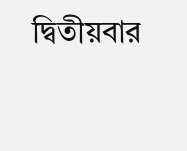দ্বিতীয়বার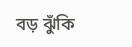বড় ঝুঁকি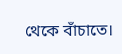থেকে বাঁচাতে।